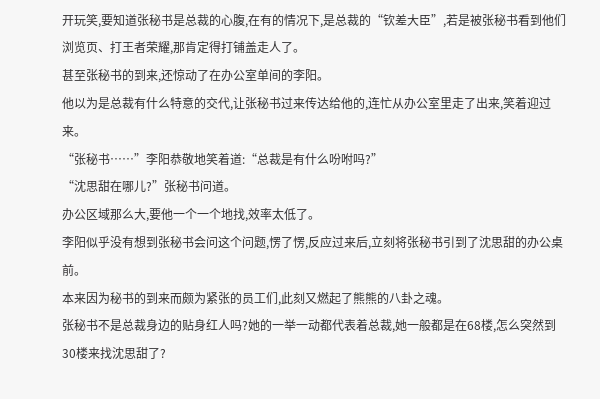开玩笑,要知道张秘书是总裁的心腹,在有的情况下,是总裁的“钦差大臣”,若是被张秘书看到他们浏览页、打王者荣耀,那肯定得打铺盖走人了。
甚至张秘书的到来,还惊动了在办公室单间的李阳。
他以为是总裁有什么特意的交代,让张秘书过来传达给他的,连忙从办公室里走了出来,笑着迎过来。
“张秘书……”李阳恭敬地笑着道:“总裁是有什么吩咐吗?”
“沈思甜在哪儿?”张秘书问道。
办公区域那么大,要他一个一个地找,效率太低了。
李阳似乎没有想到张秘书会问这个问题,愣了愣,反应过来后,立刻将张秘书引到了沈思甜的办公桌前。
本来因为秘书的到来而颇为紧张的员工们,此刻又燃起了熊熊的八卦之魂。
张秘书不是总裁身边的贴身红人吗?她的一举一动都代表着总裁,她一般都是在68楼,怎么突然到30楼来找沈思甜了?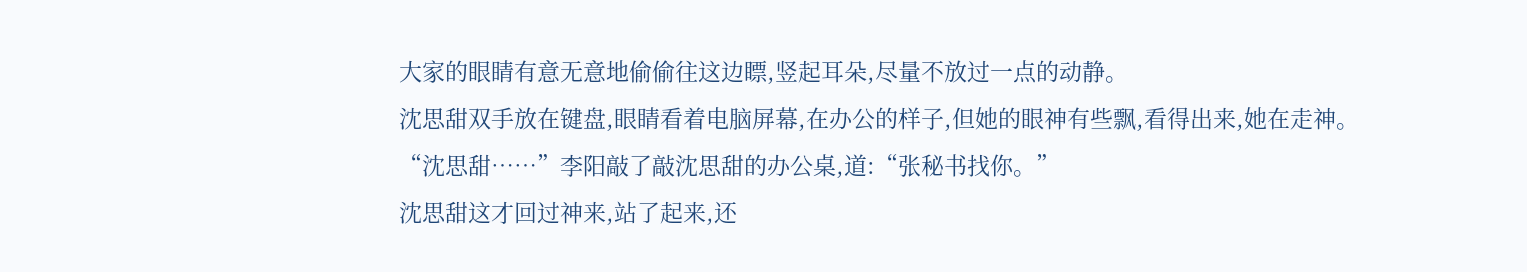大家的眼睛有意无意地偷偷往这边瞟,竖起耳朵,尽量不放过一点的动静。
沈思甜双手放在键盘,眼睛看着电脑屏幕,在办公的样子,但她的眼神有些飘,看得出来,她在走神。
“沈思甜……”李阳敲了敲沈思甜的办公桌,道:“张秘书找你。”
沈思甜这才回过神来,站了起来,还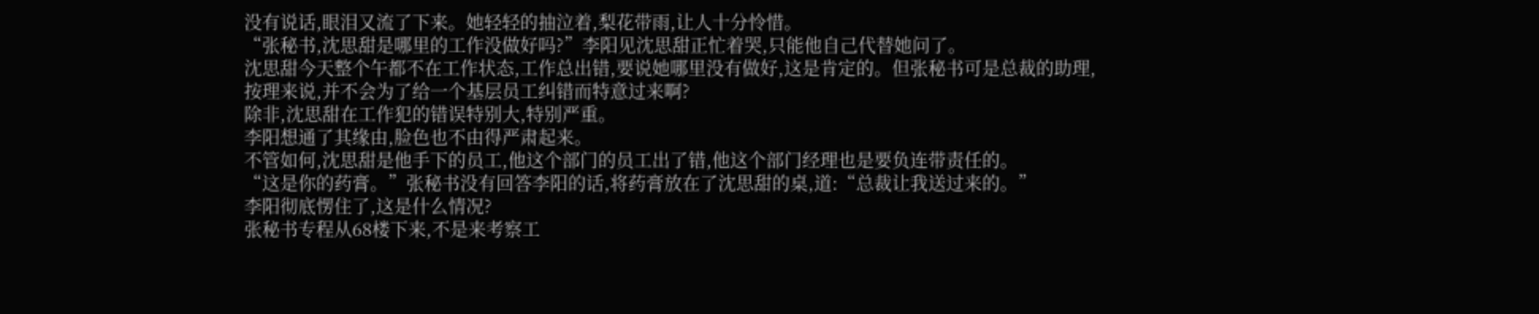没有说话,眼泪又流了下来。她轻轻的抽泣着,梨花带雨,让人十分怜惜。
“张秘书,沈思甜是哪里的工作没做好吗?”李阳见沈思甜正忙着哭,只能他自己代替她问了。
沈思甜今天整个午都不在工作状态,工作总出错,要说她哪里没有做好,这是肯定的。但张秘书可是总裁的助理,按理来说,并不会为了给一个基层员工纠错而特意过来啊?
除非,沈思甜在工作犯的错误特别大,特别严重。
李阳想通了其缘由,脸色也不由得严肃起来。
不管如何,沈思甜是他手下的员工,他这个部门的员工出了错,他这个部门经理也是要负连带责任的。
“这是你的药膏。”张秘书没有回答李阳的话,将药膏放在了沈思甜的桌,道:“总裁让我送过来的。”
李阳彻底愣住了,这是什么情况?
张秘书专程从68楼下来,不是来考察工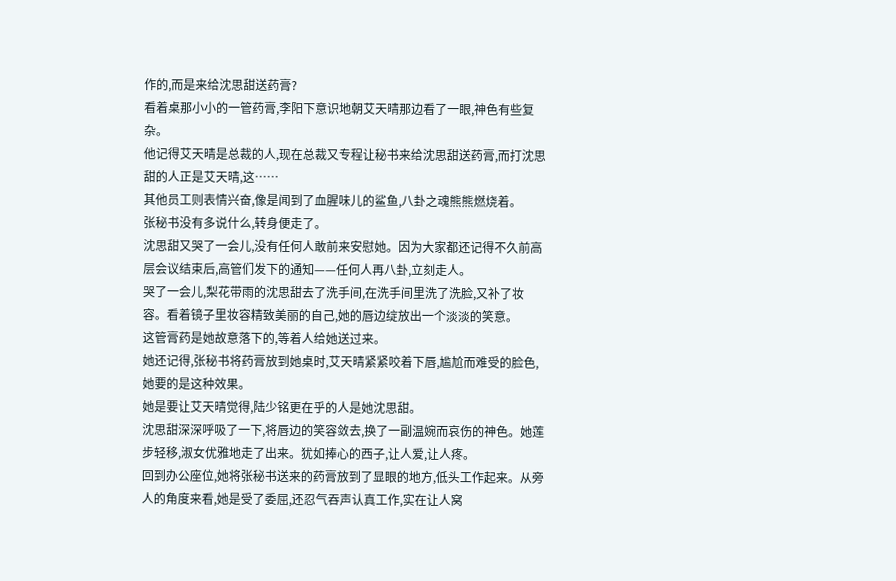作的,而是来给沈思甜送药膏?
看着桌那小小的一管药膏,李阳下意识地朝艾天晴那边看了一眼,神色有些复杂。
他记得艾天晴是总裁的人,现在总裁又专程让秘书来给沈思甜送药膏,而打沈思甜的人正是艾天晴,这……
其他员工则表情兴奋,像是闻到了血腥味儿的鲨鱼,八卦之魂熊熊燃烧着。
张秘书没有多说什么,转身便走了。
沈思甜又哭了一会儿,没有任何人敢前来安慰她。因为大家都还记得不久前高层会议结束后,高管们发下的通知——任何人再八卦,立刻走人。
哭了一会儿,梨花带雨的沈思甜去了洗手间,在洗手间里洗了洗脸,又补了妆容。看着镜子里妆容精致美丽的自己,她的唇边绽放出一个淡淡的笑意。
这管膏药是她故意落下的,等着人给她送过来。
她还记得,张秘书将药膏放到她桌时,艾天晴紧紧咬着下唇,尴尬而难受的脸色,她要的是这种效果。
她是要让艾天晴觉得,陆少铭更在乎的人是她沈思甜。
沈思甜深深呼吸了一下,将唇边的笑容敛去,换了一副温婉而哀伤的神色。她莲步轻移,淑女优雅地走了出来。犹如捧心的西子,让人爱,让人疼。
回到办公座位,她将张秘书送来的药膏放到了显眼的地方,低头工作起来。从旁人的角度来看,她是受了委屈,还忍气吞声认真工作,实在让人窝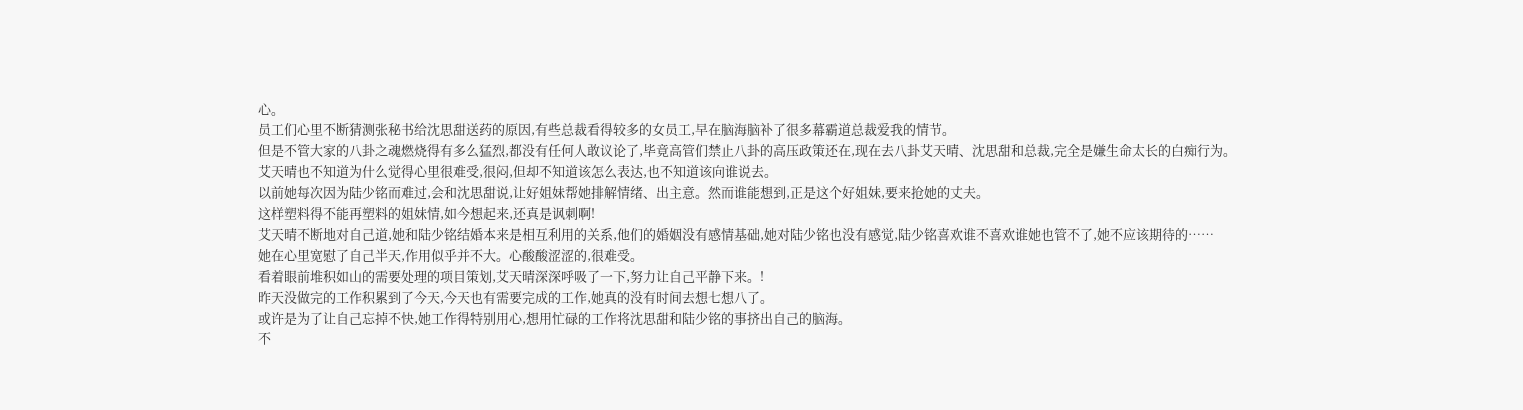心。
员工们心里不断猜测张秘书给沈思甜送药的原因,有些总裁看得较多的女员工,早在脑海脑补了很多幕霸道总裁爱我的情节。
但是不管大家的八卦之魂燃烧得有多么猛烈,都没有任何人敢议论了,毕竟高管们禁止八卦的高压政策还在,现在去八卦艾天晴、沈思甜和总裁,完全是嫌生命太长的白痴行为。
艾天晴也不知道为什么觉得心里很难受,很闷,但却不知道该怎么表达,也不知道该向谁说去。
以前她每次因为陆少铭而难过,会和沈思甜说,让好姐妹帮她排解情绪、出主意。然而谁能想到,正是这个好姐妹,要来抢她的丈夫。
这样塑料得不能再塑料的姐妹情,如今想起来,还真是讽刺啊!
艾天晴不断地对自己道,她和陆少铭结婚本来是相互利用的关系,他们的婚姻没有感情基础,她对陆少铭也没有感觉,陆少铭喜欢谁不喜欢谁她也管不了,她不应该期待的……
她在心里宽慰了自己半天,作用似乎并不大。心酸酸涩涩的,很难受。
看着眼前堆积如山的需要处理的项目策划,艾天晴深深呼吸了一下,努力让自己平静下来。!
昨天没做完的工作积累到了今天,今天也有需要完成的工作,她真的没有时间去想七想八了。
或许是为了让自己忘掉不快,她工作得特别用心,想用忙碌的工作将沈思甜和陆少铭的事挤出自己的脑海。
不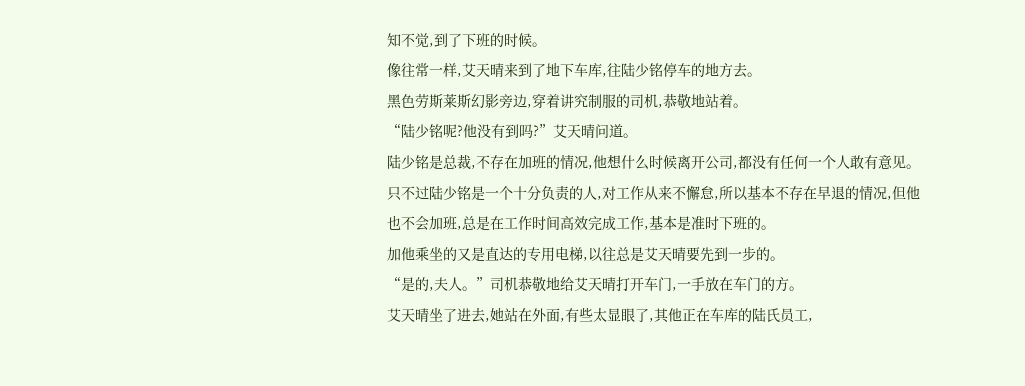知不觉,到了下班的时候。
像往常一样,艾天晴来到了地下车库,往陆少铭停车的地方去。
黑色劳斯莱斯幻影旁边,穿着讲究制服的司机,恭敬地站着。
“陆少铭呢?他没有到吗?”艾天晴问道。
陆少铭是总裁,不存在加班的情况,他想什么时候离开公司,都没有任何一个人敢有意见。
只不过陆少铭是一个十分负责的人,对工作从来不懈怠,所以基本不存在早退的情况,但他也不会加班,总是在工作时间高效完成工作,基本是准时下班的。
加他乘坐的又是直达的专用电梯,以往总是艾天晴要先到一步的。
“是的,夫人。”司机恭敬地给艾天晴打开车门,一手放在车门的方。
艾天晴坐了进去,她站在外面,有些太显眼了,其他正在车库的陆氏员工,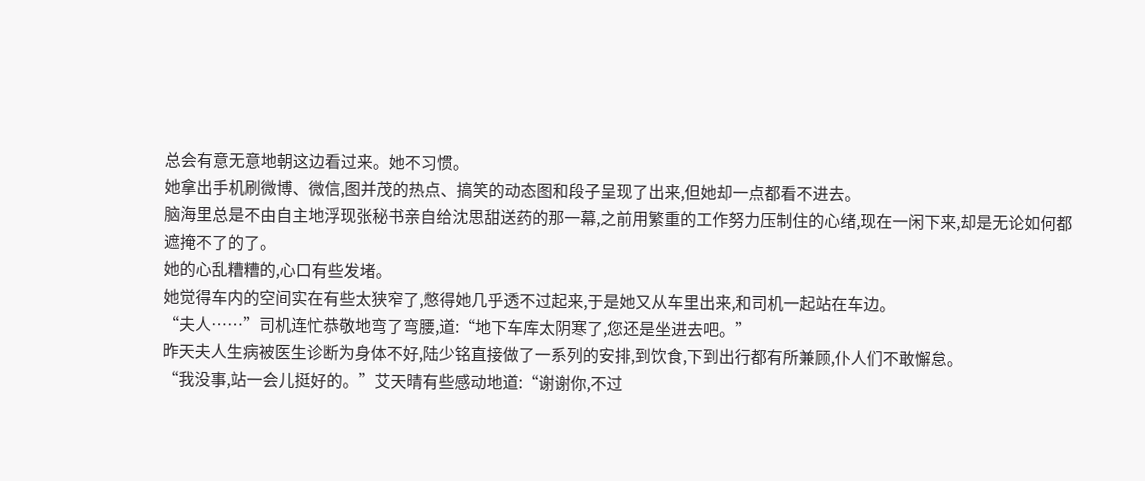总会有意无意地朝这边看过来。她不习惯。
她拿出手机刷微博、微信,图并茂的热点、搞笑的动态图和段子呈现了出来,但她却一点都看不进去。
脑海里总是不由自主地浮现张秘书亲自给沈思甜送药的那一幕,之前用繁重的工作努力压制住的心绪,现在一闲下来,却是无论如何都遮掩不了的了。
她的心乱糟糟的,心口有些发堵。
她觉得车内的空间实在有些太狭窄了,憋得她几乎透不过起来,于是她又从车里出来,和司机一起站在车边。
“夫人……”司机连忙恭敬地弯了弯腰,道:“地下车库太阴寒了,您还是坐进去吧。”
昨天夫人生病被医生诊断为身体不好,陆少铭直接做了一系列的安排,到饮食,下到出行都有所兼顾,仆人们不敢懈怠。
“我没事,站一会儿挺好的。”艾天晴有些感动地道:“谢谢你,不过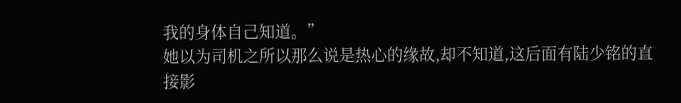我的身体自己知道。”
她以为司机之所以那么说是热心的缘故,却不知道,这后面有陆少铭的直接影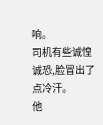响。
司机有些诚惶诚恐,脸冒出了点冷汗。
他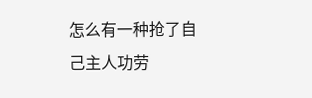怎么有一种抢了自己主人功劳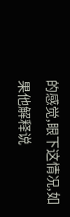的感觉,眼下这情况,如果他解释说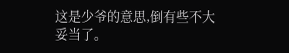这是少爷的意思,倒有些不大妥当了。